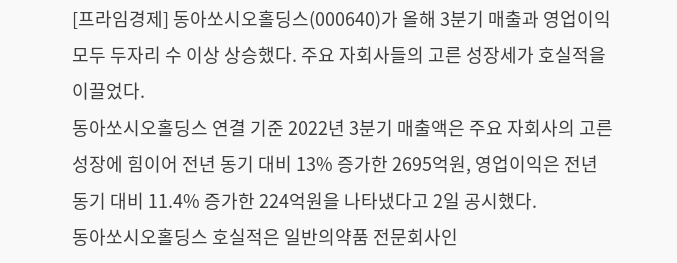[프라임경제] 동아쏘시오홀딩스(000640)가 올해 3분기 매출과 영업이익 모두 두자리 수 이상 상승했다. 주요 자회사들의 고른 성장세가 호실적을 이끌었다.
동아쏘시오홀딩스 연결 기준 2022년 3분기 매출액은 주요 자회사의 고른 성장에 힘이어 전년 동기 대비 13% 증가한 2695억원, 영업이익은 전년 동기 대비 11.4% 증가한 224억원을 나타냈다고 2일 공시했다.
동아쏘시오홀딩스 호실적은 일반의약품 전문회사인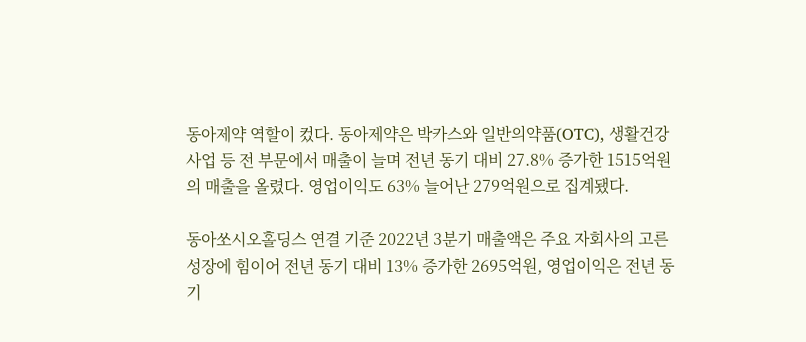동아제약 역할이 컸다. 동아제약은 박카스와 일반의약품(OTC), 생활건강사업 등 전 부문에서 매출이 늘며 전년 동기 대비 27.8% 증가한 1515억원의 매출을 올렸다. 영업이익도 63% 늘어난 279억원으로 집계됐다.

동아쏘시오홀딩스 연결 기준 2022년 3분기 매출액은 주요 자회사의 고른 성장에 힘이어 전년 동기 대비 13% 증가한 2695억원, 영업이익은 전년 동기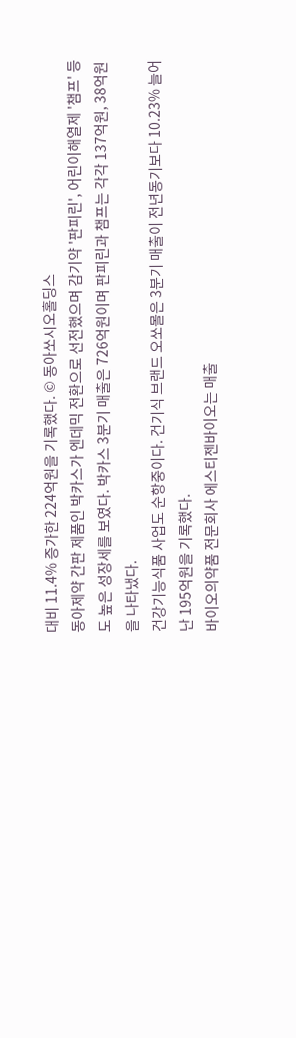대비 11.4% 증가한 224억원을 기록했다. © 동아쏘시오홀딩스
동아제약 간판 제품인 박카스가 엔데믹 전환으로 선전했으며 감기약 '판피린', 어린이해열제 '챔프' 등도 높은 성장세를 보였다. 박카스 3분기 매출은 726억원이며 판피린과 챔프는 각각 137억원, 38억원을 나타냈다.
건강기능식품 사업도 순항중이다. 건기식 브랜드 오쏘몰은 3분기 매출이 전년동기보다 10.23% 늘어난 195억원을 기록했다.
바이오의약품 전문회사 에스티젠바이오는 매출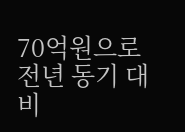70억원으로 전년 동기 대비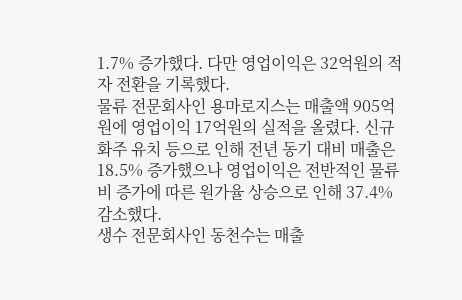1.7% 증가했다. 다만 영업이익은 32억원의 적자 전환을 기록했다.
물류 전문회사인 용마로지스는 매출액 905억원에 영업이익 17억원의 실적을 올렸다. 신규 화주 유치 등으로 인해 전년 동기 대비 매출은 18.5% 증가했으나 영업이익은 전반적인 물류비 증가에 따른 원가율 상승으로 인해 37.4% 감소했다.
생수 전문회사인 동천수는 매출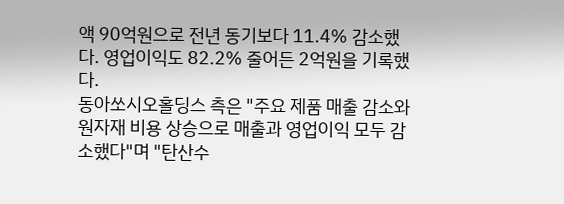액 90억원으로 전년 동기보다 11.4% 감소했다. 영업이익도 82.2% 줄어든 2억원을 기록했다.
동아쏘시오홀딩스 측은 "주요 제품 매출 감소와 원자재 비용 상승으로 매출과 영업이익 모두 감소했다"며 "탄산수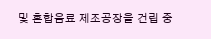및 혼합음료 제조공장을 건립 중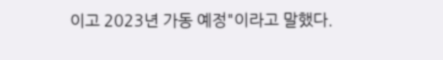이고 2023년 가동 예정"이라고 말했다.